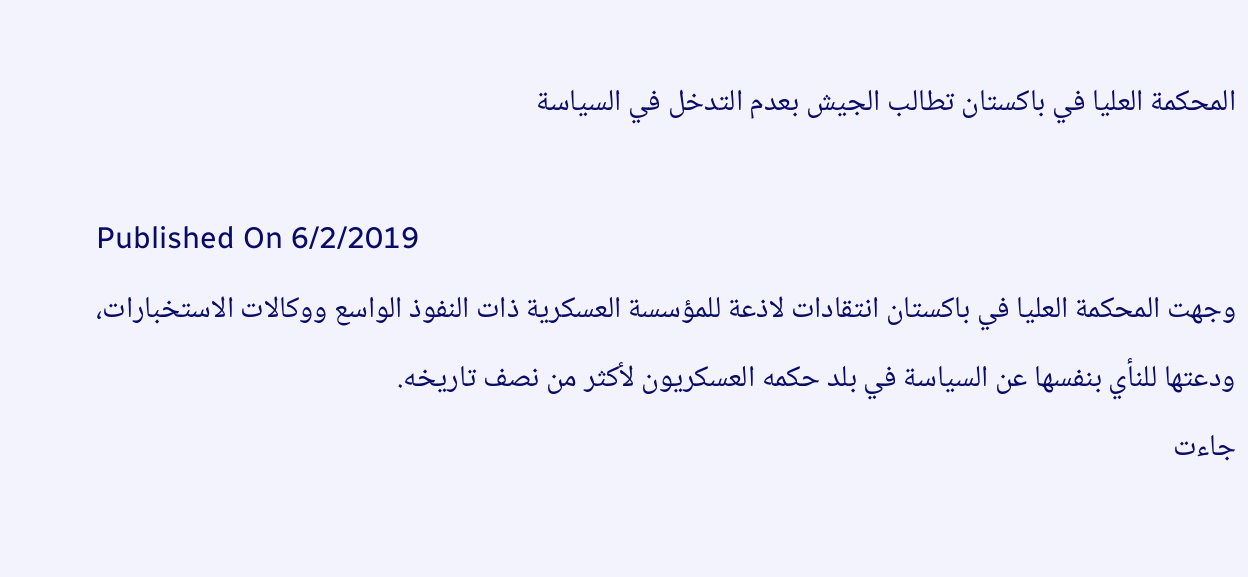المحكمة العليا في باكستان تطالب الجيش بعدم التدخل في السياسة

Published On 6/2/2019
وجهت المحكمة العليا في باكستان انتقادات لاذعة للمؤسسة العسكرية ذات النفوذ الواسع ووكالات الاستخبارات، ودعتها للنأي بنفسها عن السياسة في بلد حكمه العسكريون لأكثر من نصف تاريخه.
جاءت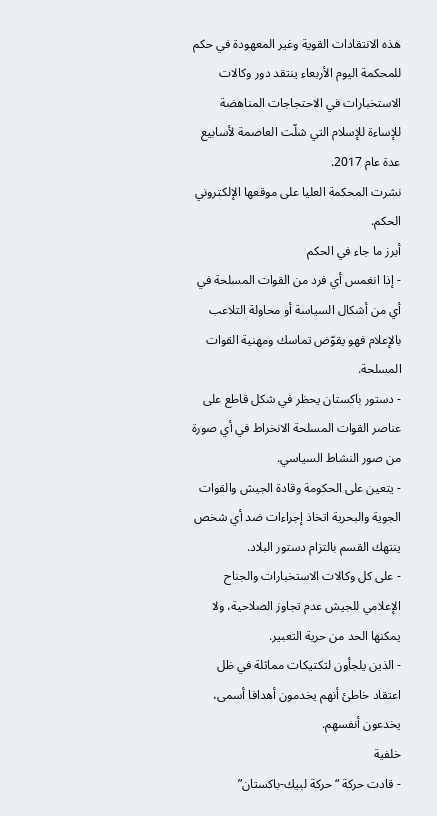هذه الانتقادات القوية وغير المعهودة في حكم للمحكمة اليوم الأربعاء ينتقد دور وكالات الاستخبارات في الاحتجاجات المناهضة للإساءة للإسلام التي شلّت العاصمة لأسابيع عدة عام 2017.
نشرت المحكمة العليا على موقعها الإلكتروني الحكم.
أبرز ما جاء في الحكم
- إذا انغمس أي فرد من القوات المسلحة في أي من أشكال السياسة أو محاولة التلاعب بالإعلام فهو يقوّض تماسك ومهنية القوات المسلحة.
- دستور باكستان يحظر في شكل قاطع على عناصر القوات المسلحة الانخراط في أي صورة من صور النشاط السياسي.
- يتعين على الحكومة وقادة الجيش والقوات الجوية والبحرية اتخاذ إجراءات ضد أي شخص ينتهك القسم بالتزام دستور البلاد.
- على كل وكالات الاستخبارات والجناح الإعلامي للجيش عدم تجاوز الصلاحية، ولا يمكنها الحد من حرية التعبير.
- الذين يلجأون لتكتيكات مماثلة في ظل اعتقاد خاطئ أنهم يخدمون أهدافا أسمى، يخدعون أنفسهم.
خلفية
- قادت حركة “حركة لبيك-باكستان”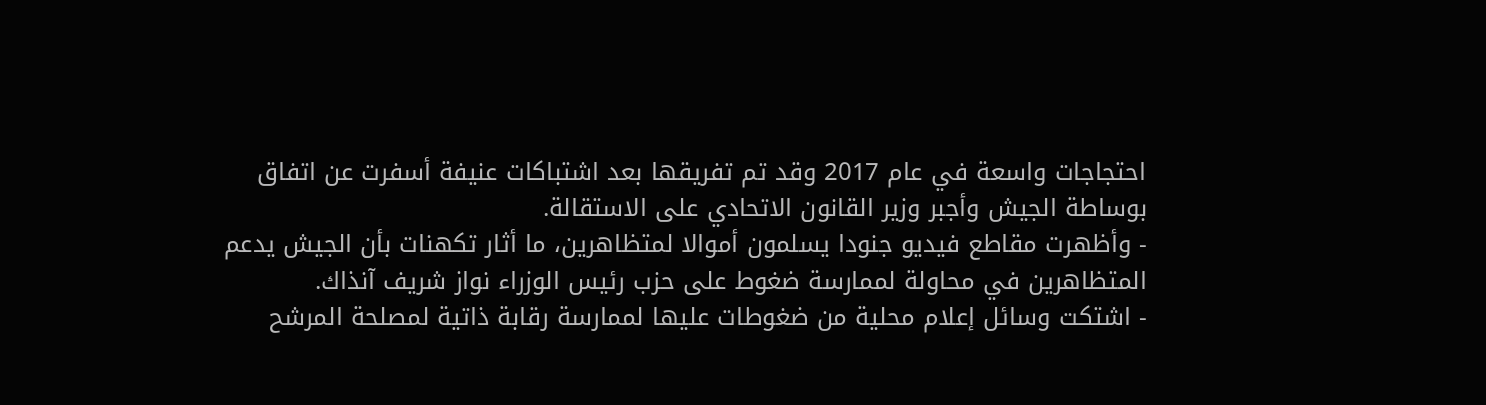احتجاجات واسعة في عام 2017 وقد تم تفريقها بعد اشتباكات عنيفة أسفرت عن اتفاق بوساطة الجيش وأجبر وزير القانون الاتحادي على الاستقالة.
- وأظهرت مقاطع فيديو جنودا يسلمون أموالا لمتظاهرين، ما أثار تكهنات بأن الجيش يدعم المتظاهرين في محاولة لممارسة ضغوط على حزب رئيس الوزراء نواز شريف آنذاك.
- اشتكت وسائل إعلام محلية من ضغوطات عليها لممارسة رقابة ذاتية لمصلحة المرشح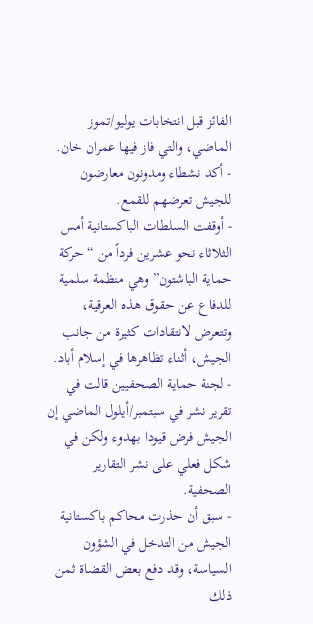الفائز قبل انتخابات يوليو/تموز الماضي، والتي فاز فيها عمران خان.
- أكد نشطاء ومدونون معارضون للجيش تعرضهم للقمع.
- أوقفت السلطات الباكستانية أمس الثلاثاء نحو عشرين فرداً من “حركة حماية الباشتون” وهي منظمة سلمية للدفاع عن حقوق هذه العرقية، وتتعرض لانتقادات كثيرة من جانب الجيش، أثناء تظاهرها في إسلام أباد.
- لجنة حماية الصحفيين قالت في تقرير نشر في سبتمبر/أيلول الماضي إن الجيش فرض قيودا بهدوء ولكن في شكل فعلي على نشر التقارير الصحفية.
- سبق أن حذرت محاكم باكستانية الجيش من التدخل في الشؤون السياسة، وقد دفع بعض القضاة ثمن ذلك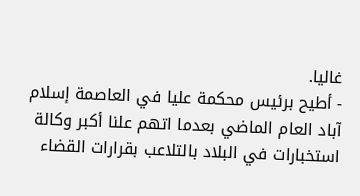غاليا.
- أطيح برئيس محكمة عليا في العاصمة إسلام آباد العام الماضي بعدما اتهم علنا أكبر وكالة استخبارات في البلاد بالتلاعب بقرارات القضاء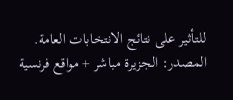للتأثير على نتائج الانتخابات العامة.
المصدر: الجزيرة مباشر + مواقع فرنسية